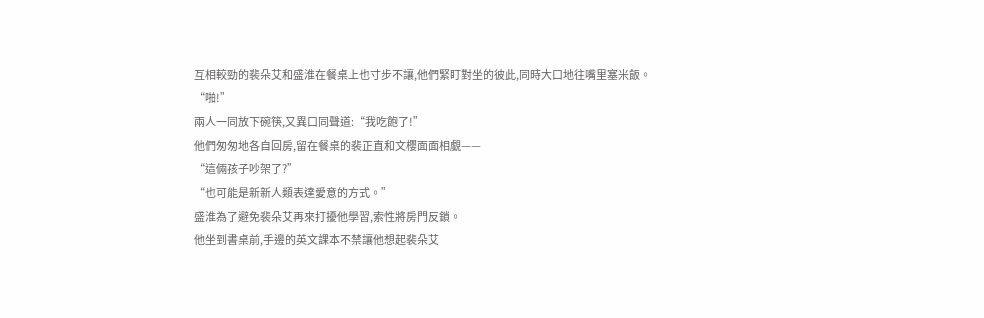互相較勁的裴朵艾和盛淮在餐桌上也寸步不讓,他們緊盯對坐的彼此,同時大口地往嘴里塞米飯。
“啪!”
兩人一同放下碗筷,又異口同聲道:“我吃飽了!”
他們匆匆地各自回房,留在餐桌的裴正直和文櫻面面相覷——
“這倆孩子吵架了?”
“也可能是新新人類表達愛意的方式。”
盛淮為了避免裴朵艾再來打擾他學習,索性將房門反鎖。
他坐到書桌前,手邊的英文課本不禁讓他想起裴朵艾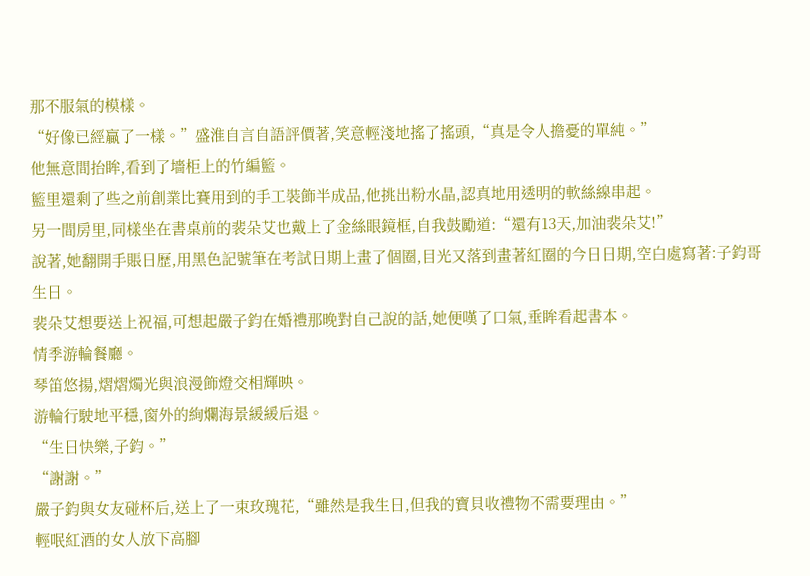那不服氣的模樣。
“好像已經贏了一樣。”盛淮自言自語評價著,笑意輕淺地搖了搖頭,“真是令人擔憂的單純。”
他無意間抬眸,看到了墻柜上的竹編籃。
籃里還剩了些之前創業比賽用到的手工裝飾半成品,他挑出粉水晶,認真地用透明的軟絲線串起。
另一間房里,同樣坐在書桌前的裴朵艾也戴上了金絲眼鏡框,自我鼓勵道:“還有13天,加油裴朵艾!”
說著,她翻開手賬日歷,用黑色記號筆在考試日期上畫了個圈,目光又落到畫著紅圈的今日日期,空白處寫著:子鈞哥生日。
裴朵艾想要送上祝福,可想起嚴子鈞在婚禮那晚對自己說的話,她便嘆了口氣,垂眸看起書本。
情季游輪餐廳。
琴笛悠揚,熠熠燭光與浪漫飾燈交相輝映。
游輪行駛地平穩,窗外的絢爛海景緩緩后退。
“生日快樂,子鈞。”
“謝謝。”
嚴子鈞與女友碰杯后,送上了一束玫瑰花,“雖然是我生日,但我的寶貝收禮物不需要理由。”
輕呡紅酒的女人放下高腳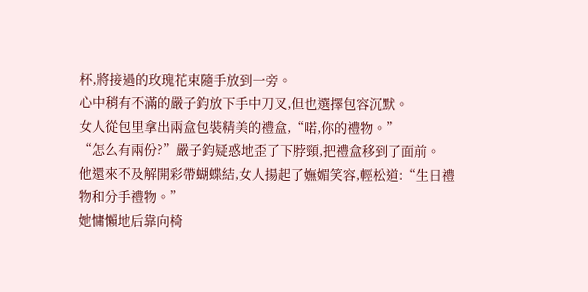杯,將接過的玫瑰花束隨手放到一旁。
心中稍有不滿的嚴子鈞放下手中刀叉,但也選擇包容沉默。
女人從包里拿出兩盒包裝精美的禮盒,“喏,你的禮物。”
“怎么有兩份?”嚴子鈞疑惑地歪了下脖頸,把禮盒移到了面前。
他還來不及解開彩帶蝴蝶結,女人揚起了嫵媚笑容,輕松道:“生日禮物和分手禮物。”
她慵懶地后靠向椅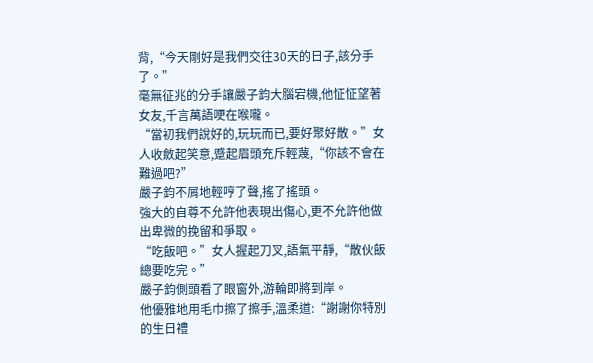背,“今天剛好是我們交往30天的日子,該分手了。”
毫無征兆的分手讓嚴子鈞大腦宕機,他怔怔望著女友,千言萬語哽在喉嚨。
“當初我們說好的,玩玩而已,要好聚好散。”女人收斂起笑意,蹙起眉頭充斥輕蔑,“你該不會在難過吧?”
嚴子鈞不屑地輕哼了聲,搖了搖頭。
強大的自尊不允許他表現出傷心,更不允許他做出卑微的挽留和爭取。
“吃飯吧。”女人握起刀叉,語氣平靜,“散伙飯總要吃完。”
嚴子鈞側頭看了眼窗外,游輪即將到岸。
他優雅地用毛巾擦了擦手,溫柔道:“謝謝你特別的生日禮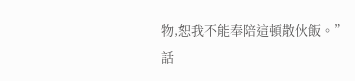物,恕我不能奉陪這頓散伙飯。”
話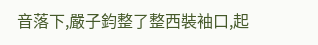音落下,嚴子鈞整了整西裝袖口,起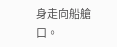身走向船艙口。